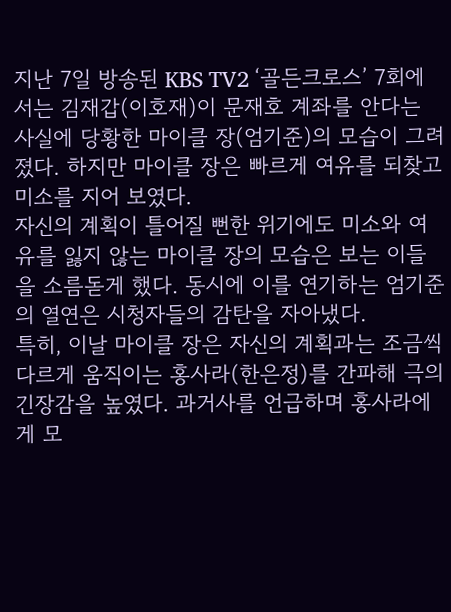지난 7일 방송된 KBS TV2 ‘골든크로스’ 7회에서는 김재갑(이호재)이 문재호 계좌를 안다는 사실에 당황한 마이클 장(엄기준)의 모습이 그려졌다. 하지만 마이클 장은 빠르게 여유를 되찾고 미소를 지어 보였다.
자신의 계획이 틀어질 뻔한 위기에도 미소와 여유를 잃지 않는 마이클 장의 모습은 보는 이들을 소름돋게 했다. 동시에 이를 연기하는 엄기준의 열연은 시청자들의 감탄을 자아냈다.
특히, 이날 마이클 장은 자신의 계획과는 조금씩 다르게 움직이는 홍사라(한은정)를 간파해 극의 긴장감을 높였다. 과거사를 언급하며 홍사라에게 모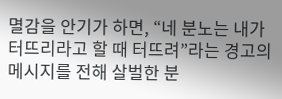멸감을 안기가 하면, “네 분노는 내가 터뜨리라고 할 때 터뜨려”라는 경고의 메시지를 전해 살벌한 분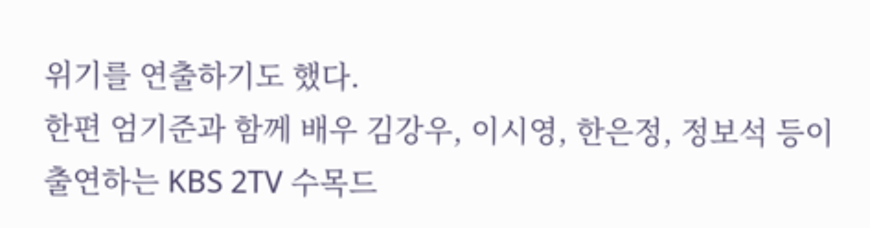위기를 연출하기도 했다.
한편 엄기준과 함께 배우 김강우, 이시영, 한은정, 정보석 등이 출연하는 KBS 2TV 수목드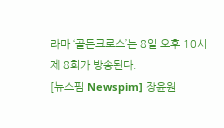라마 ‘골든크로스’는 8일 오후 10시 제 8회가 방송된다.
[뉴스핌 Newspim] 장윤원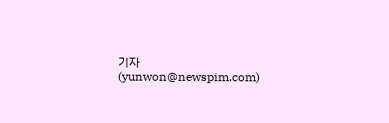기자 (yunwon@newspim.com)